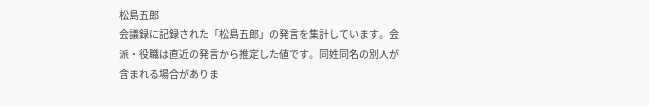松島五郎
会議録に記録された「松島五郎」の発言を集計しています。会派・役職は直近の発言から推定した値です。同姓同名の別人が含まれる場合がありま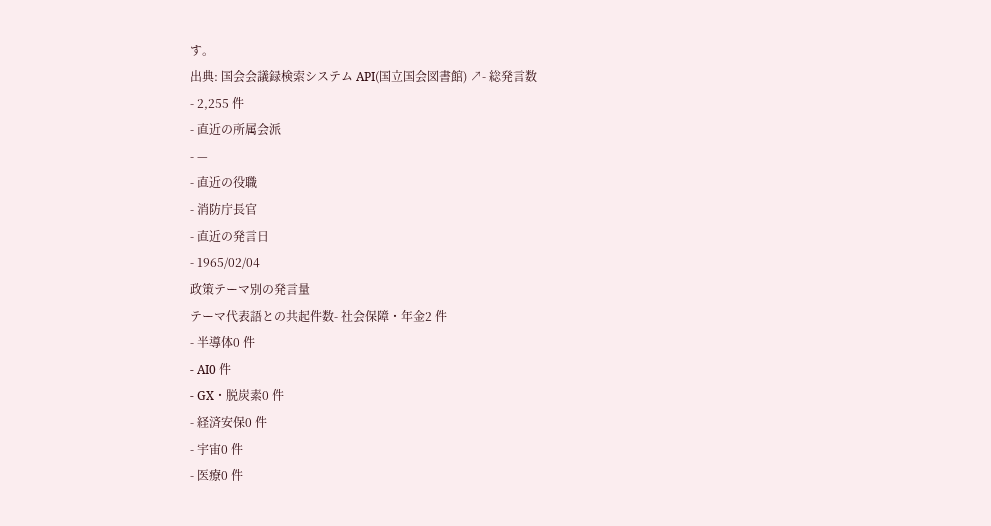す。
出典: 国会会議録検索システム API(国立国会図書館) ↗- 総発言数
- 2,255 件
- 直近の所属会派
- —
- 直近の役職
- 消防庁長官
- 直近の発言日
- 1965/02/04
政策テーマ別の発言量
テーマ代表語との共起件数- 社会保障・年金2 件
- 半導体0 件
- AI0 件
- GX・脱炭素0 件
- 経済安保0 件
- 宇宙0 件
- 医療0 件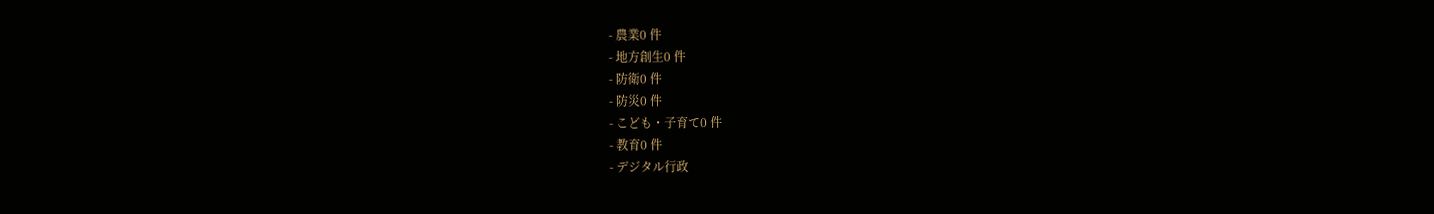- 農業0 件
- 地方創生0 件
- 防衛0 件
- 防災0 件
- こども・子育て0 件
- 教育0 件
- デジタル行政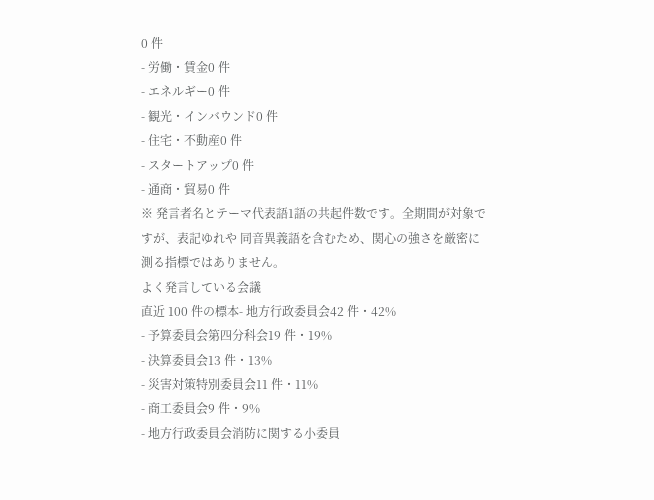0 件
- 労働・賃金0 件
- エネルギー0 件
- 観光・インバウンド0 件
- 住宅・不動産0 件
- スタートアップ0 件
- 通商・貿易0 件
※ 発言者名とテーマ代表語1語の共起件数です。全期間が対象ですが、表記ゆれや 同音異義語を含むため、関心の強さを厳密に測る指標ではありません。
よく発言している会議
直近 100 件の標本- 地方行政委員会42 件・42%
- 予算委員会第四分科会19 件・19%
- 決算委員会13 件・13%
- 災害対策特別委員会11 件・11%
- 商工委員会9 件・9%
- 地方行政委員会消防に関する小委員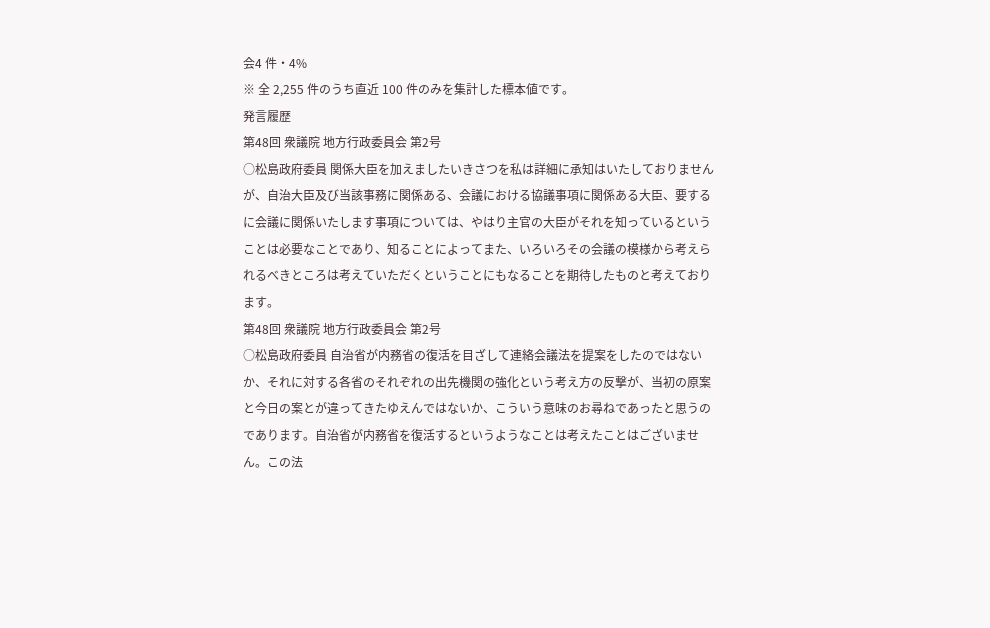会4 件・4%
※ 全 2,255 件のうち直近 100 件のみを集計した標本値です。
発言履歴
第48回 衆議院 地方行政委員会 第2号
○松島政府委員 関係大臣を加えましたいきさつを私は詳細に承知はいたしておりませんが、自治大臣及び当該事務に関係ある、会議における協議事項に関係ある大臣、要するに会議に関係いたします事項については、やはり主官の大臣がそれを知っているということは必要なことであり、知ることによってまた、いろいろその会議の模様から考えられるべきところは考えていただくということにもなることを期待したものと考えております。
第48回 衆議院 地方行政委員会 第2号
○松島政府委員 自治省が内務省の復活を目ざして連絡会議法を提案をしたのではないか、それに対する各省のそれぞれの出先機関の強化という考え方の反撃が、当初の原案と今日の案とが違ってきたゆえんではないか、こういう意味のお尋ねであったと思うのであります。自治省が内務省を復活するというようなことは考えたことはございません。この法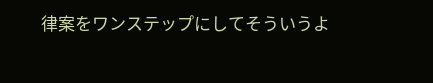律案をワンステップにしてそういうよ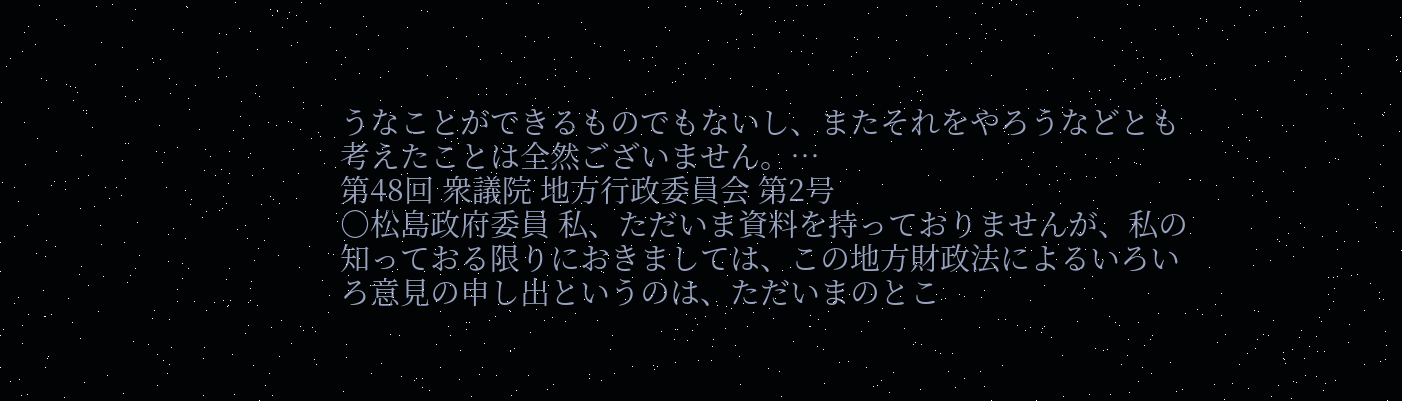うなことができるものでもないし、またそれをやろうなどとも考えたことは全然ございません。…
第48回 衆議院 地方行政委員会 第2号
○松島政府委員 私、ただいま資料を持っておりませんが、私の知っておる限りにおきましては、この地方財政法によるいろいろ意見の申し出というのは、ただいまのとこ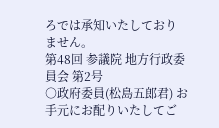ろでは承知いたしておりません。
第48回 参議院 地方行政委員会 第2号
○政府委員(松島五郎君) お手元にお配りいたしてご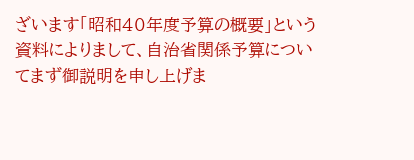ざいます「昭和40年度予算の概要」という資料によりまして、自治省関係予算についてまず御説明を申し上げま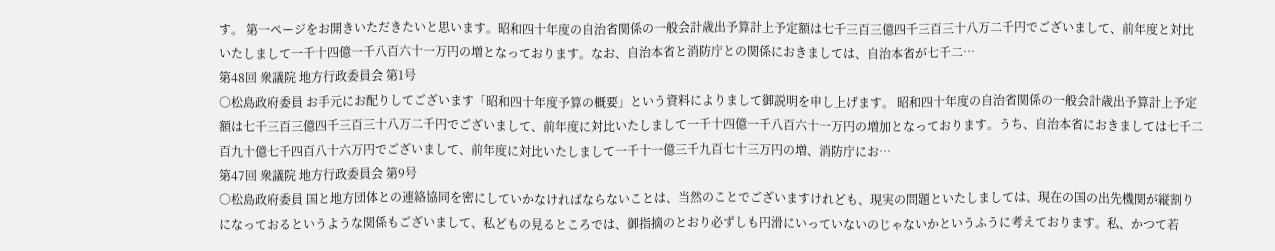す。 第一ページをお開きいただきたいと思います。昭和四十年度の自治省関係の一般会計歳出予算計上予定額は七千三百三億四千三百三十八万二千円でございまして、前年度と対比いたしまして一千十四億一千八百六十一万円の増となっております。なお、自治本省と消防庁との関係におきましては、自治本省が七千二…
第48回 衆議院 地方行政委員会 第1号
○松島政府委員 お手元にお配りしてございます「昭和四十年度予算の概要」という資料によりまして御説明を申し上げます。 昭和四十年度の自治省関係の一般会計歳出予算計上予定額は七千三百三億四千三百三十八万二千円でございまして、前年度に対比いたしまして一千十四億一千八百六十一万円の増加となっております。うち、自治本省におきましては七千二百九十億七千四百八十六万円でございまして、前年度に対比いたしまして一千十一億三千九百七十三万円の増、消防庁にお…
第47回 衆議院 地方行政委員会 第9号
○松島政府委員 国と地方団体との連絡協同を密にしていかなければならないことは、当然のことでございますけれども、現実の問題といたしましては、現在の国の出先機関が縦割りになっておるというような関係もございまして、私どもの見るところでは、御指摘のとおり必ずしも円滑にいっていないのじゃないかというふうに考えております。私、かつて若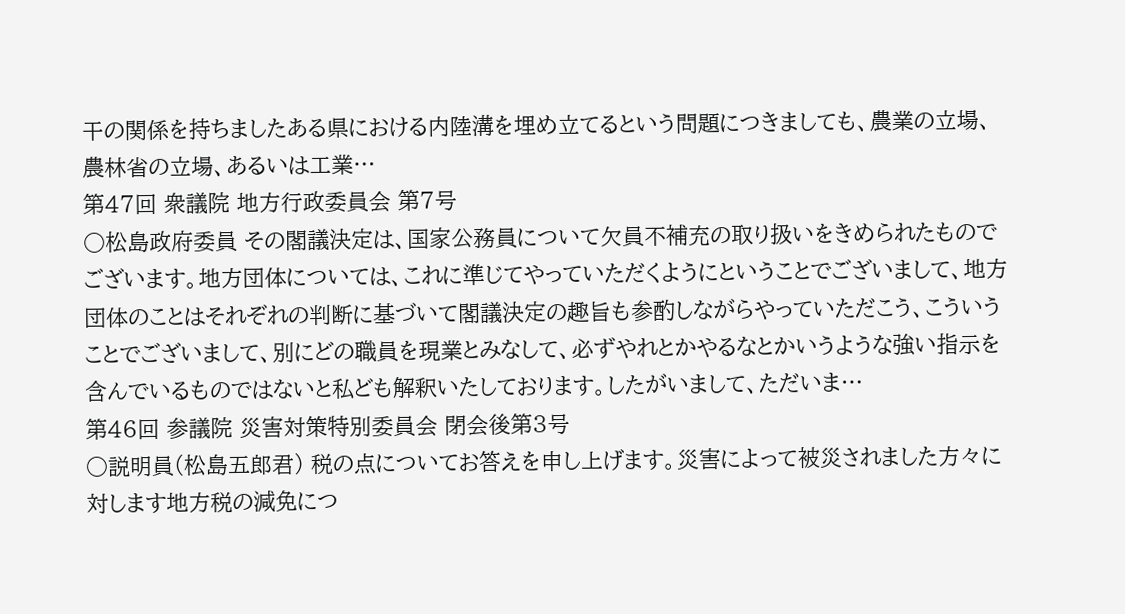干の関係を持ちましたある県における内陸溝を埋め立てるという問題につきましても、農業の立場、農林省の立場、あるいは工業…
第47回 衆議院 地方行政委員会 第7号
○松島政府委員 その閣議決定は、国家公務員について欠員不補充の取り扱いをきめられたものでございます。地方団体については、これに準じてやっていただくようにということでございまして、地方団体のことはそれぞれの判断に基づいて閣議決定の趣旨も参酌しながらやっていただこう、こういうことでございまして、別にどの職員を現業とみなして、必ずやれとかやるなとかいうような強い指示を含んでいるものではないと私ども解釈いたしております。したがいまして、ただいま…
第46回 参議院 災害対策特別委員会 閉会後第3号
○説明員(松島五郎君) 税の点についてお答えを申し上げます。災害によって被災されました方々に対します地方税の減免につ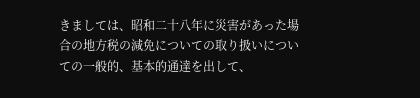きましては、昭和二十八年に災害があった場合の地方税の減免についての取り扱いについての一般的、基本的通達を出して、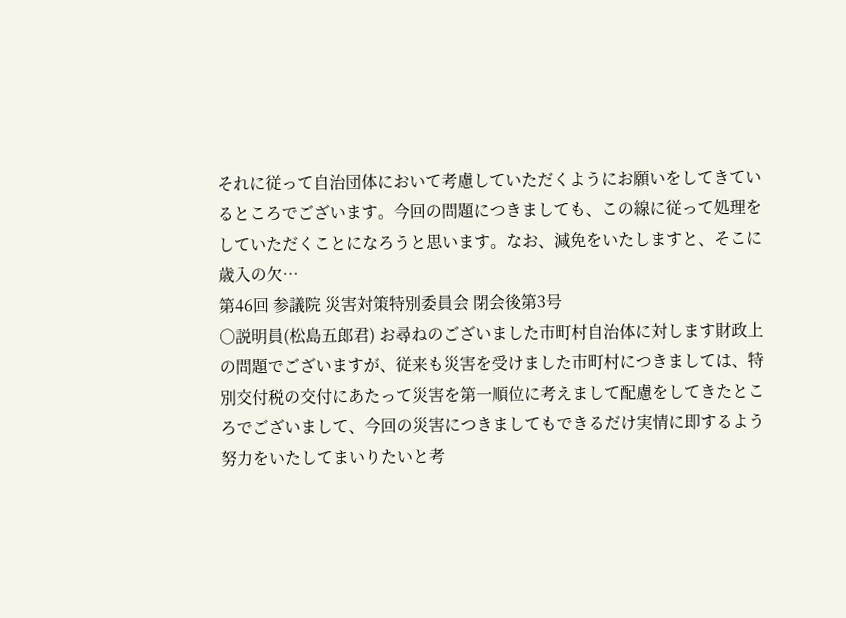それに従って自治団体において考慮していただくようにお願いをしてきているところでございます。今回の問題につきましても、この線に従って処理をしていただくことになろうと思います。なお、減免をいたしますと、そこに歳入の欠…
第46回 参議院 災害対策特別委員会 閉会後第3号
○説明員(松島五郎君) お尋ねのございました市町村自治体に対します財政上の問題でございますが、従来も災害を受けました市町村につきましては、特別交付税の交付にあたって災害を第一順位に考えまして配慮をしてきたところでございまして、今回の災害につきましてもできるだけ実情に即するよう努力をいたしてまいりたいと考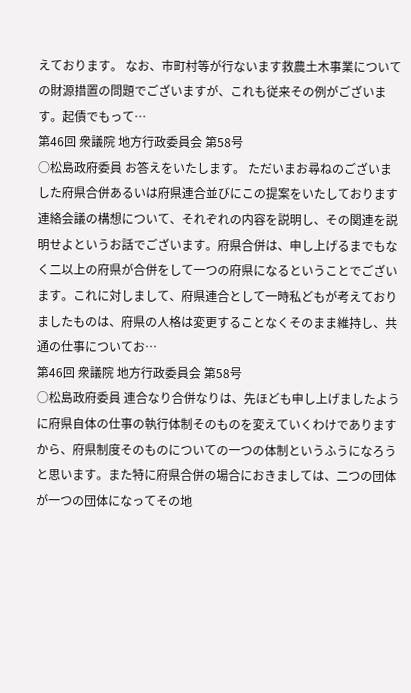えております。 なお、市町村等が行ないます救農土木事業についての財源措置の問題でございますが、これも従来その例がございます。起債でもって…
第46回 衆議院 地方行政委員会 第58号
○松島政府委員 お答えをいたします。 ただいまお尋ねのございました府県合併あるいは府県連合並びにこの提案をいたしております連絡会議の構想について、それぞれの内容を説明し、その関連を説明せよというお話でございます。府県合併は、申し上げるまでもなく二以上の府県が合併をして一つの府県になるということでございます。これに対しまして、府県連合として一時私どもが考えておりましたものは、府県の人格は変更することなくそのまま維持し、共通の仕事についてお…
第46回 衆議院 地方行政委員会 第58号
○松島政府委員 連合なり合併なりは、先ほども申し上げましたように府県自体の仕事の執行体制そのものを変えていくわけでありますから、府県制度そのものについての一つの体制というふうになろうと思います。また特に府県合併の場合におきましては、二つの団体が一つの団体になってその地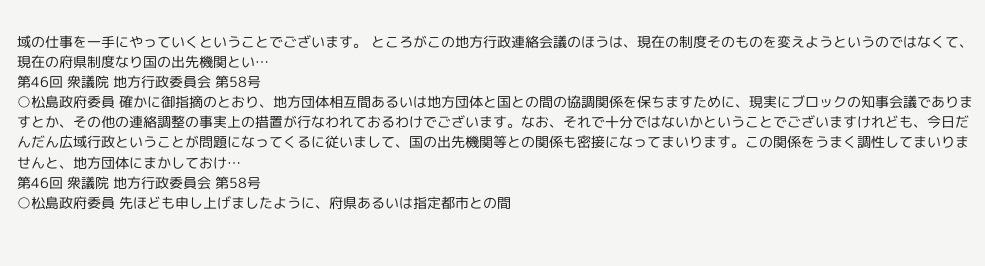域の仕事を一手にやっていくということでございます。 ところがこの地方行政連絡会議のほうは、現在の制度そのものを変えようというのではなくて、現在の府県制度なり国の出先機関とい…
第46回 衆議院 地方行政委員会 第58号
○松島政府委員 確かに御指摘のとおり、地方団体相互間あるいは地方団体と国との間の協調関係を保ちますために、現実にブロックの知事会議でありますとか、その他の連絡調整の事実上の措置が行なわれておるわけでございます。なお、それで十分ではないかということでございますけれども、今日だんだん広域行政ということが問題になってくるに従いまして、国の出先機関等との関係も密接になってまいります。この関係をうまく調性してまいりませんと、地方団体にまかしておけ…
第46回 衆議院 地方行政委員会 第58号
○松島政府委員 先ほども申し上げましたように、府県あるいは指定都市との間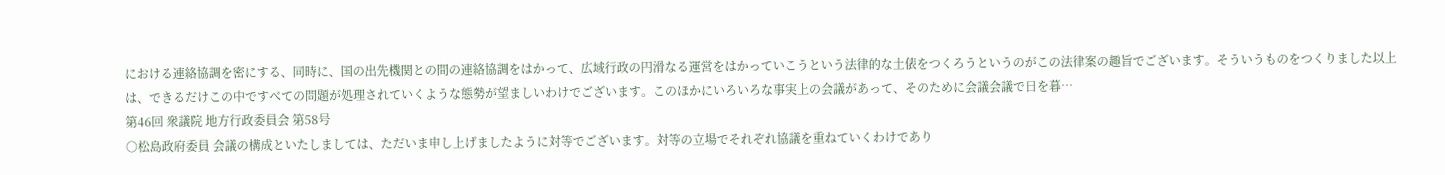における連絡協調を密にする、同時に、国の出先機関との間の連絡協調をはかって、広域行政の円滑なる運営をはかっていこうという法律的な土俵をつくろうというのがこの法律案の趣旨でございます。そういうものをつくりました以上は、できるだけこの中ですべての問題が処理されていくような態勢が望ましいわけでございます。このほかにいろいろな事実上の会議があって、そのために会議会議で日を暮…
第46回 衆議院 地方行政委員会 第58号
○松島政府委員 会議の構成といたしましては、ただいま申し上げましたように対等でございます。対等の立場でそれぞれ協議を重ねていくわけであり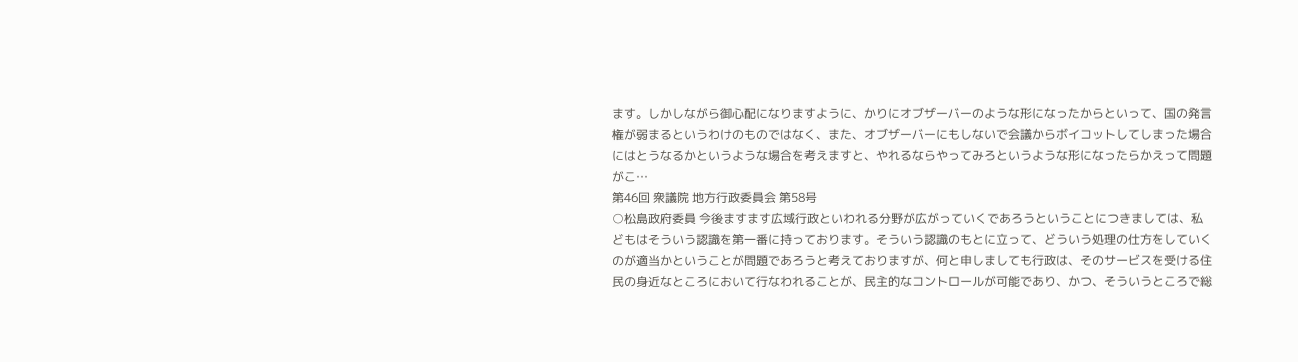ます。しかしながら御心配になりますように、かりにオブザーバーのような形になったからといって、国の発言権が弱まるというわけのものではなく、また、オブザーバーにもしないで会議からボイコットしてしまった場合にはとうなるかというような場合を考えますと、やれるならやってみろというような形になったらかえって問題がこ…
第46回 衆議院 地方行政委員会 第58号
○松島政府委員 今後ますます広域行政といわれる分野が広がっていくであろうということにつきましては、私どもはそういう認識を第一番に持っております。そういう認識のもとに立って、どういう処理の仕方をしていくのが適当かということが問題であろうと考えておりますが、何と申しましても行政は、そのサービスを受ける住民の身近なところにおいて行なわれることが、民主的なコントロールが可能であり、かつ、そういうところで総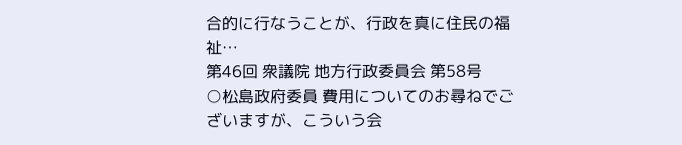合的に行なうことが、行政を真に住民の福祉…
第46回 衆議院 地方行政委員会 第58号
○松島政府委員 費用についてのお尋ねでございますが、こういう会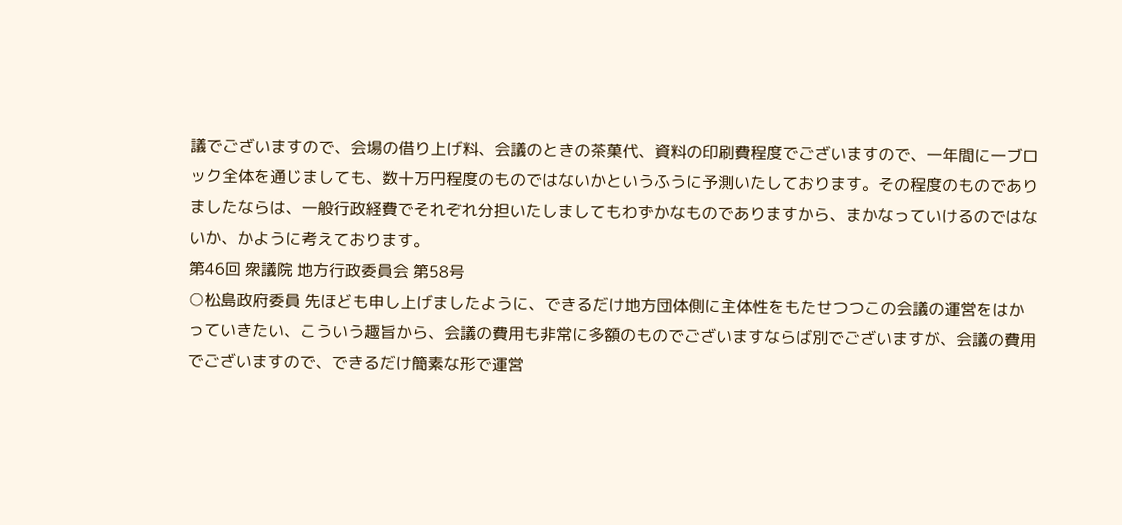議でございますので、会場の借り上げ料、会議のときの茶菓代、資料の印刷費程度でございますので、一年間に一ブロック全体を通じましても、数十万円程度のものではないかというふうに予測いたしております。その程度のものでありましたならは、一般行政経費でそれぞれ分担いたしましてもわずかなものでありますから、まかなっていけるのではないか、かように考えております。
第46回 衆議院 地方行政委員会 第58号
○松島政府委員 先ほども申し上げましたように、できるだけ地方団体側に主体性をもたせつつこの会議の運営をはかっていきたい、こういう趣旨から、会議の費用も非常に多額のものでございますならば別でございますが、会議の費用でございますので、できるだけ簡素な形で運営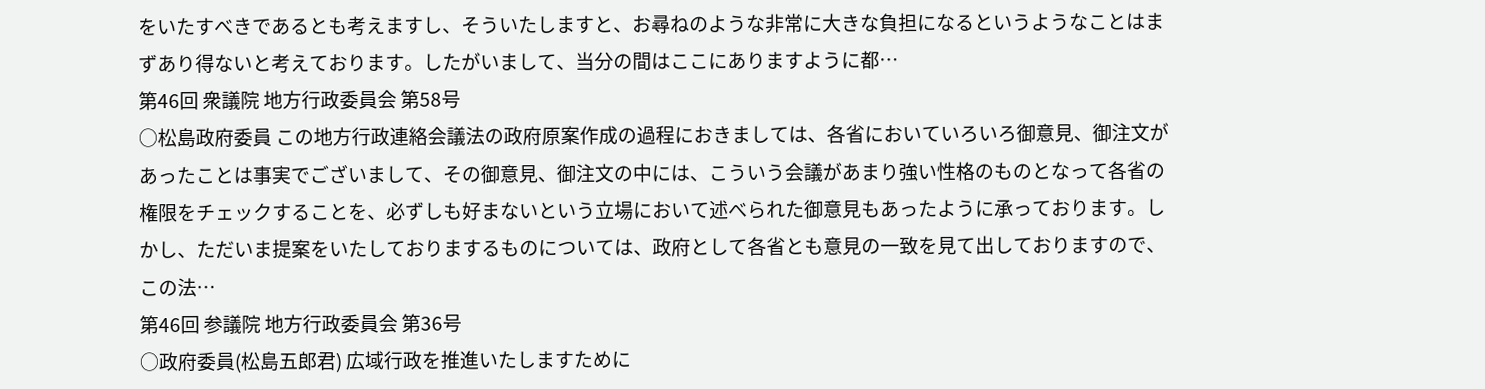をいたすべきであるとも考えますし、そういたしますと、お尋ねのような非常に大きな負担になるというようなことはまずあり得ないと考えております。したがいまして、当分の間はここにありますように都…
第46回 衆議院 地方行政委員会 第58号
○松島政府委員 この地方行政連絡会議法の政府原案作成の過程におきましては、各省においていろいろ御意見、御注文があったことは事実でございまして、その御意見、御注文の中には、こういう会議があまり強い性格のものとなって各省の権限をチェックすることを、必ずしも好まないという立場において述べられた御意見もあったように承っております。しかし、ただいま提案をいたしておりまするものについては、政府として各省とも意見の一致を見て出しておりますので、この法…
第46回 参議院 地方行政委員会 第36号
○政府委員(松島五郎君) 広域行政を推進いたしますために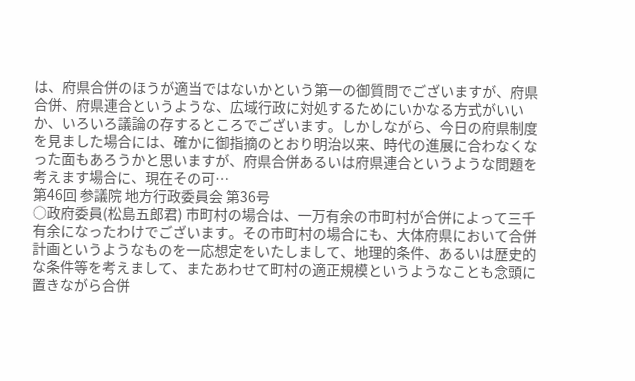は、府県合併のほうが適当ではないかという第一の御質問でございますが、府県合併、府県連合というような、広域行政に対処するためにいかなる方式がいいか、いろいろ議論の存するところでございます。しかしながら、今日の府県制度を見ました場合には、確かに御指摘のとおり明治以来、時代の進展に合わなくなった面もあろうかと思いますが、府県合併あるいは府県連合というような問題を考えます場合に、現在その可…
第46回 参議院 地方行政委員会 第36号
○政府委員(松島五郎君) 市町村の場合は、一万有余の市町村が合併によって三千有余になったわけでございます。その市町村の場合にも、大体府県において合併計画というようなものを一応想定をいたしまして、地理的条件、あるいは歴史的な条件等を考えまして、またあわせて町村の適正規模というようなことも念頭に置きながら合併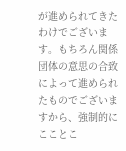が進められてきたわけでございます。もちろん関係団体の意思の合致によって進められたものでございますから、強制的にこことこ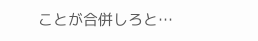ことが合併しろと…